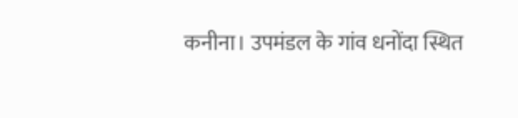कनीना। उपमंडल के गांव धनोंदा स्थित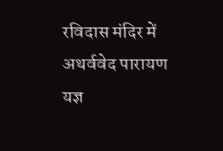रविदास मंदिर में अथर्ववेद पारायण यज्ञ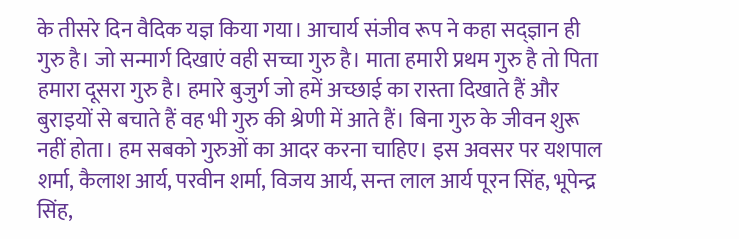के तीसरे दिन वैदिक यज्ञ किया गया। आचार्य संजीव रूप ने कहा सद्ज्ञान ही गुरु है। जो सन्मार्ग दिखाएं वही सच्चा गुरु है। माता हमारी प्रथम गुरु है तो पिता हमारा दूसरा गुरु है। हमारे बुजुर्ग जो हमें अच्छाई का रास्ता दिखाते हैं और बुराइयों से बचाते हैं वह भी गुरु की श्रेणी में आते हैं। बिना गुरु के जीवन शुरू नहीं होता। हम सबको गुरुओं का आदर करना चाहिए। इस अवसर पर यशपाल शर्मा, कैलाश आर्य, परवीन शर्मा, विजय आर्य, सन्त लाल आर्य पूरन सिंह, भूपेन्द्र सिंह,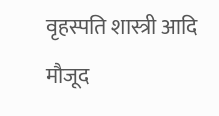वृहस्पति शास्त्री आदि मौजूद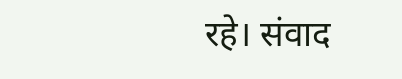रहे। संवाद